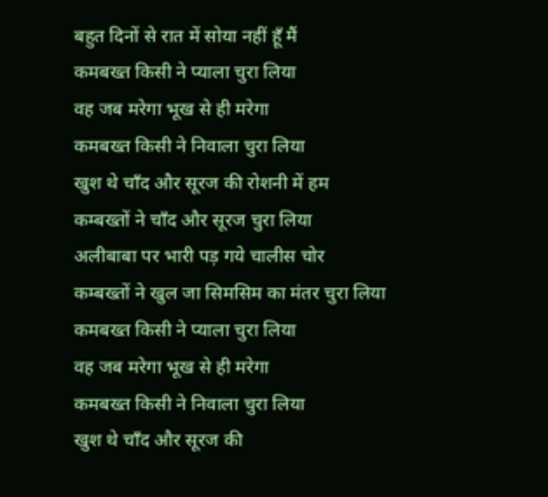बहुत दिनों से रात में सोया नहीं हूँ मैं
कमबख्त किसी ने प्याला चुरा लिया
वह जब मरेगा भूख से ही मरेगा
कमबख्त किसी ने निवाला चुरा लिया
खुश थे चाँद और सूरज की रोशनी में हम
कम्बख्तों ने चाँद और सूरज चुरा लिया
अलीबाबा पर भारी पड़ गये चालीस चोर
कम्बख्तों ने खुल जा सिमसिम का मंतर चुरा लिया
कमबख्त किसी ने प्याला चुरा लिया
वह जब मरेगा भूख से ही मरेगा
कमबख्त किसी ने निवाला चुरा लिया
खुश थे चाँद और सूरज की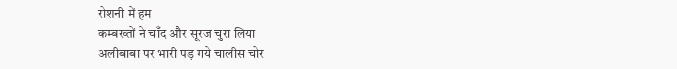रोशनी में हम
कम्बख्तों ने चाँद और सूरज चुरा लिया
अलीबाबा पर भारी पड़ गये चालीस चोर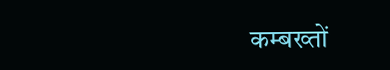कम्बख्तों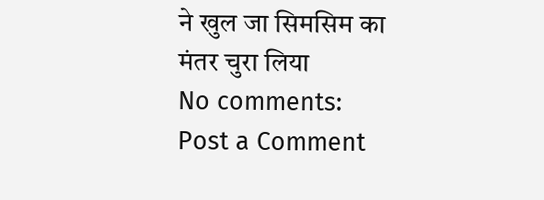ने खुल जा सिमसिम का मंतर चुरा लिया
No comments:
Post a Comment